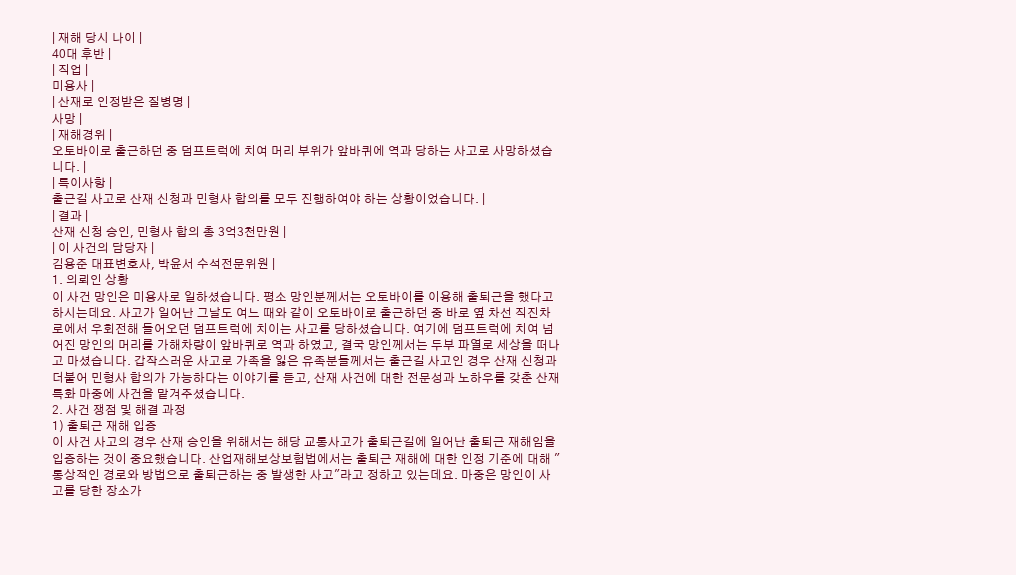| 재해 당시 나이 |
40대 후반 |
| 직업 |
미용사 |
| 산재로 인정받은 질병명 |
사망 |
| 재해경위 |
오토바이로 출근하던 중 덤프트럭에 치여 머리 부위가 앞바퀴에 역과 당하는 사고로 사망하셨습니다. |
| 특이사항 |
출근길 사고로 산재 신청과 민형사 합의를 모두 진행하여야 하는 상황이었습니다. |
| 결과 |
산재 신청 승인, 민형사 합의 총 3억3천만원 |
| 이 사건의 담당자 |
김용준 대표변호사, 박윤서 수석전문위원 |
1. 의뢰인 상황
이 사건 망인은 미용사로 일하셨습니다. 평소 망인분께서는 오토바이를 이용해 출퇴근을 했다고 하시는데요. 사고가 일어난 그날도 여느 때와 같이 오토바이로 출근하던 중 바로 옆 차선 직진차로에서 우회전해 들어오던 덤프트럭에 치이는 사고를 당하셨습니다. 여기에 덤프트럭에 치여 넘어진 망인의 머리를 가해차량이 앞바퀴로 역과 하였고, 결국 망인께서는 두부 파열로 세상을 떠나고 마셨습니다. 갑작스러운 사고로 가족을 잃은 유족분들께서는 출근길 사고인 경우 산재 신청과 더불어 민형사 합의가 가능하다는 이야기를 듣고, 산재 사건에 대한 전문성과 노하우를 갖춘 산재 특화 마중에 사건을 맡겨주셨습니다.
2. 사건 쟁점 및 해결 과정
1) 출퇴근 재해 입증
이 사건 사고의 경우 산재 승인을 위해서는 해당 교통사고가 출퇴근길에 일어난 출퇴근 재해임을 입증하는 것이 중요했습니다. 산업재해보상보험법에서는 출퇴근 재해에 대한 인정 기준에 대해 "통상적인 경로와 방법으로 출퇴근하는 중 발생한 사고"라고 정하고 있는데요. 마중은 망인이 사고를 당한 장소가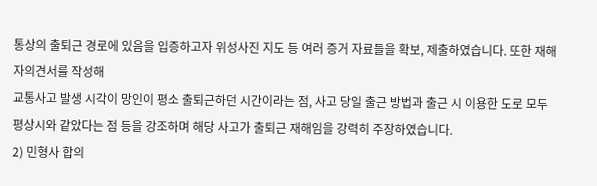통상의 출퇴근 경로에 있음을 입증하고자 위성사진 지도 등 여러 증거 자료들을 확보, 제출하였습니다. 또한 재해자의견서를 작성해
교통사고 발생 시각이 망인이 평소 출퇴근하던 시간이라는 점, 사고 당일 출근 방법과 출근 시 이용한 도로 모두 평상시와 같았다는 점 등을 강조하며 해당 사고가 출퇴근 재해임을 강력히 주장하였습니다.
2) 민형사 합의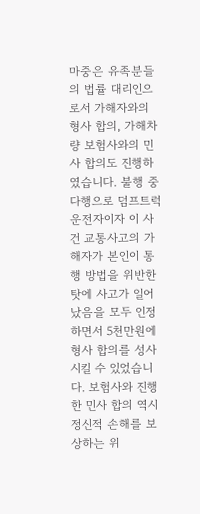마중은 유족분들의 법률 대리인으로서 가해자와의 형사 합의, 가해차량 보험사와의 민사 합의도 진행하였습니다. 불행 중 다행으로 덤프트럭 운전자이자 이 사건 교통사고의 가해자가 본인이 통행 방법을 위반한 탓에 사고가 일어났음을 모두 인정하면서 5천만원에 형사 합의를 성사시킬 수 있었습니다. 보험사와 진행한 민사 합의 역시 정신적 손해를 보상하는 위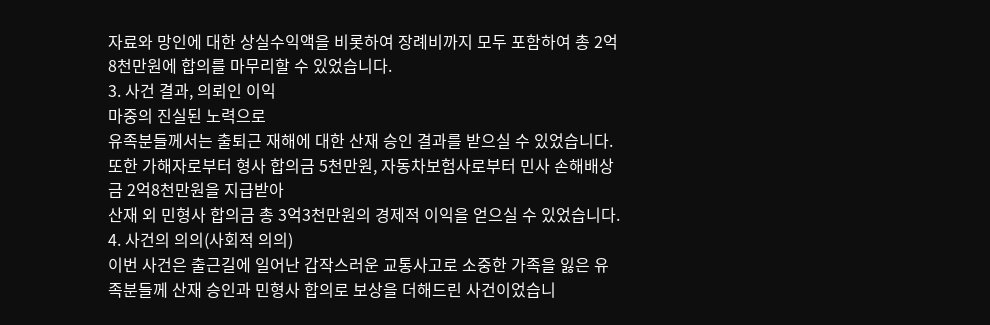자료와 망인에 대한 상실수익액을 비롯하여 장례비까지 모두 포함하여 총 2억8천만원에 합의를 마무리할 수 있었습니다.
3. 사건 결과, 의뢰인 이익
마중의 진실된 노력으로
유족분들께서는 출퇴근 재해에 대한 산재 승인 결과를 받으실 수 있었습니다. 또한 가해자로부터 형사 합의금 5천만원, 자동차보험사로부터 민사 손해배상금 2억8천만원을 지급받아
산재 외 민형사 합의금 총 3억3천만원의 경제적 이익을 얻으실 수 있었습니다.
4. 사건의 의의(사회적 의의)
이번 사건은 출근길에 일어난 갑작스러운 교통사고로 소중한 가족을 잃은 유족분들께 산재 승인과 민형사 합의로 보상을 더해드린 사건이었습니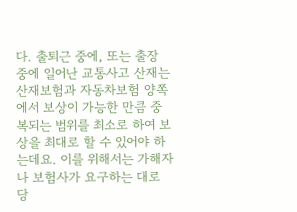다. 출퇴근 중에, 또는 출장 중에 일어난 교통사고 산재는 산재보험과 자동차보험 양쪽에서 보상이 가능한 만큼 중복되는 범위를 최소로 하여 보상을 최대로 할 수 있어야 하는데요. 이를 위해서는 가해자나 보험사가 요구하는 대로 당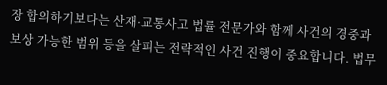장 합의하기보다는 산재·교통사고 법률 전문가와 함께 사건의 경중과 보상 가능한 범위 등을 살피는 전략적인 사건 진행이 중요합니다. 법무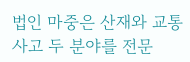법인 마중은 산재와 교통사고 두 분야를 전문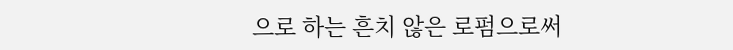으로 하는 흔치 않은 로펌으로써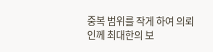중복 범위를 작게 하여 의뢰인께 최대한의 보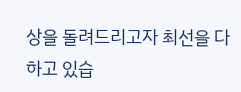상을 돌려드리고자 최선을 다하고 있습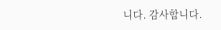니다. 감사합니다.